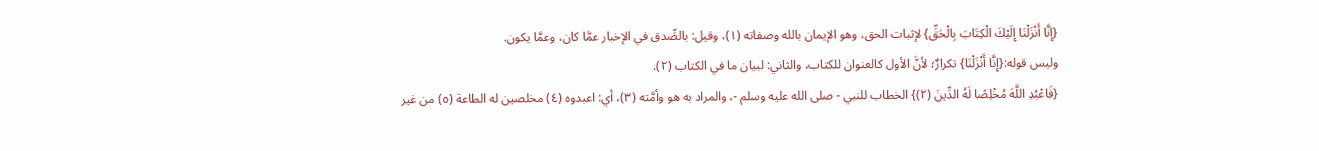{إِنَّا أَنْزَلْنَا إِلَيْكَ الْكِتَابَ بِالْحَقِّ} لإثبات الحق، وهو الإيمان بالله وصفاته (١)، وقيل: بالصِّدق في الإخبار عمَّا كان، وعمَّا يكون.
وليس قوله:{إِنَّا أَنْزَلْنَا} تكرارٌ؛ لأنَّ الأول كالعنوان للكتاب، والثاني: لبيان ما في الكتاب (٢).
{فَاعْبُدِ اللَّهَ مُخْلِصًا لَهُ الدِّينَ (٢)} الخطاب للنبي - صلى الله عليه وسلم -، والمراد به هو وأمَّته (٣)، أي: اعبدوه (٤) مخلصين له الطاعة (٥) من غير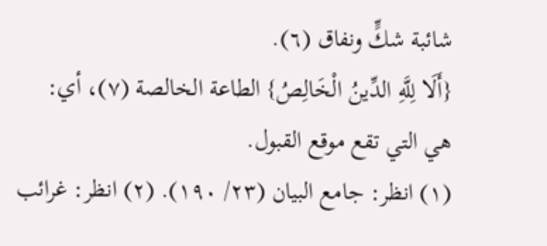شائبة شكٍّ ونفاق (٦).
{أَلَا لِلَّهِ الدِّينُ الْخَالِصُ} الطاعة الخالصة (٧)، أي: هي التي تقع موقع القبول.
(١) انظر: جامع البيان (٢٣/ ١٩٠). (٢) انظر: غرائب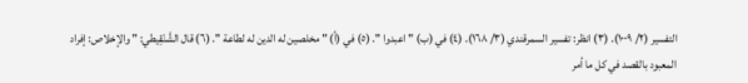التفسير (٢/ ١٠٠٩). (٣) انظر: تفسير السمرقندي (٣/ ١٦٨). (٤) في (ب) " اعبدوا ". (٥) في (أ) " مخلصين له الدين له لطاعة ". (٦) قال الشَّنْقِيطي: " والإخلاص: إفراد المعبود بالقصد في كل ما أمر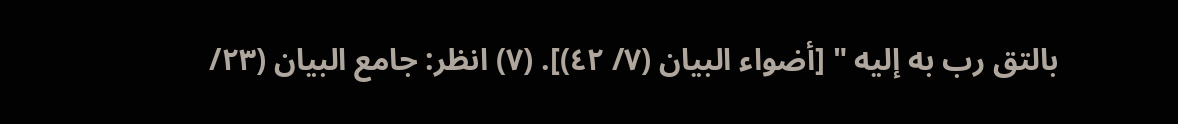بالتق رب به إليه " [أضواء البيان (٧/ ٤٢)]. (٧) انظر: جامع البيان (٢٣/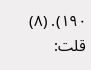١٩٠). (٨) قلت: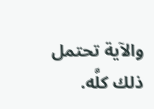والآية تحتمل ذلك كلَّه.